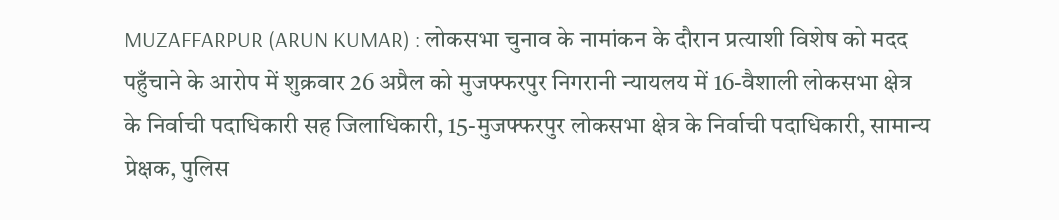MUZAFFARPUR (ARUN KUMAR) : लोकसभा चुनाव के नामांकन के दौरान प्रत्याशी विशेष को मदद पहुँचाने के आरोप में शुक्रवार 26 अप्रैल को मुजफ्फरपुर निगरानी न्यायलय में 16-वैशाली लोकसभा क्षेत्र के निर्वाची पदाधिकारी सह जिलाधिकारी, 15-मुजफ्फरपुर लोकसभा क्षेत्र के निर्वाची पदाधिकारी, सामान्य प्रेक्षक, पुलिस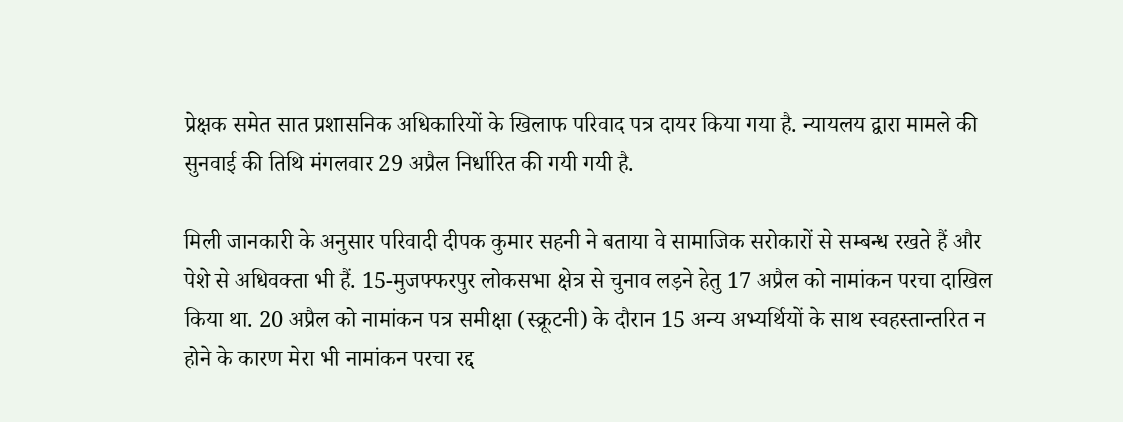प्रेक्षक समेत सात प्रशासनिक अधिकारियों के खिलाफ परिवाद पत्र दायर किया गया है. न्यायलय द्वारा मामले की सुनवाई की तिथि मंगलवार 29 अप्रैल निर्धारित की गयी गयी है.

मिली जानकारी के अनुसार परिवादी दीपक कुमार सहनी ने बताया वे सामाजिक सरोकारों से सम्बन्ध रखते हैं और पेशे से अधिवक्ता भी हैं. 15-मुजफ्फरपुर लोकसभा क्षेत्र से चुनाव लड़ने हेतु 17 अप्रैल को नामांकन परचा दाखिल किया था. 20 अप्रैल को नामांकन पत्र समीक्षा (स्क्रूटनी) के दौरान 15 अन्य अभ्यर्थियों के साथ स्वहस्तान्तरित न होने के कारण मेरा भी नामांकन परचा रद्द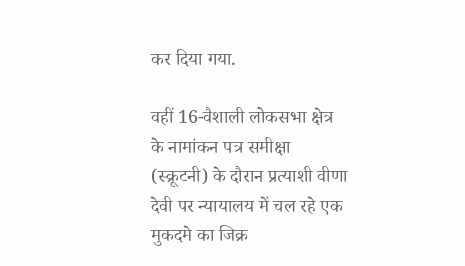कर दिया गया.

वहीं 16-वैशाली लोकसभा क्षेत्र के नामांकन पत्र समीक्षा (स्क्रूटनी) के दौरान प्रत्याशी वीणा देवी पर न्यायालय में चल रहे एक मुकदमे का जिक्र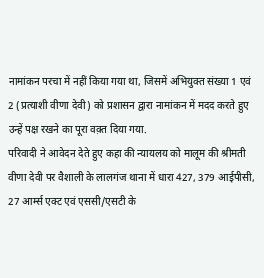नामांकन परचा में नहीं किया गया था, जिसमें अभियुक्त संख्या 1 एवं 2 (प्रत्याशी वीणा देवी) को प्रशासन द्वारा नामांकन में मदद करते हुए उन्हें पक्ष रखने का पूरा वक़्त दिया गया.
परिवादी ने आवेदन देते हुए कहा की न्यायलय को मालूम की श्रीमती वीणा देवी पर वैशाली के लालगंज थाना में धारा 427, 379 आईपीसी, 27 आर्म्स एक्ट एवं एससी/एसटी के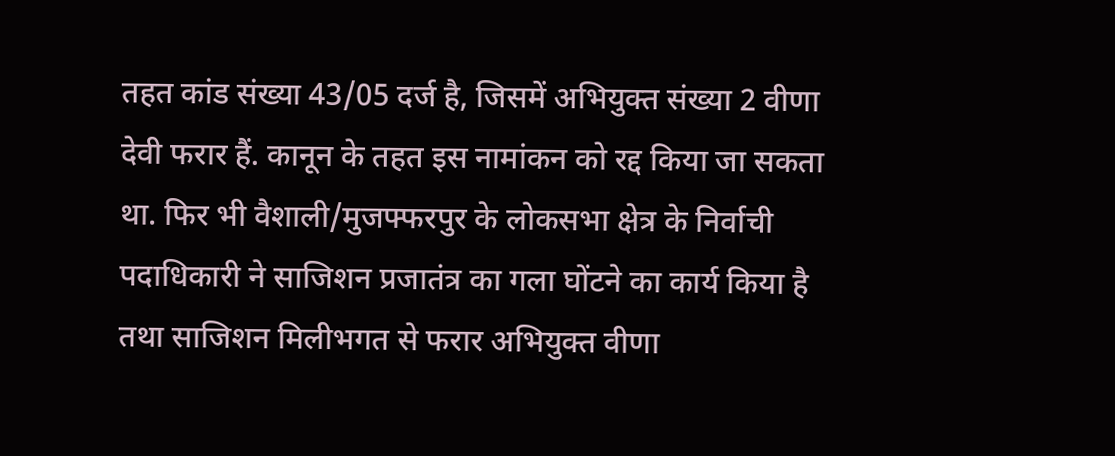तहत कांड संख्या 43/05 दर्ज है, जिसमें अभियुक्त संख्या 2 वीणा देवी फरार हैं. कानून के तहत इस नामांकन को रद्द किया जा सकता था. फिर भी वैशाली/मुजफ्फरपुर के लोकसभा क्षेत्र के निर्वाची पदाधिकारी ने साजिशन प्रजातंत्र का गला घोंटने का कार्य किया है तथा साजिशन मिलीभगत से फरार अभियुक्त वीणा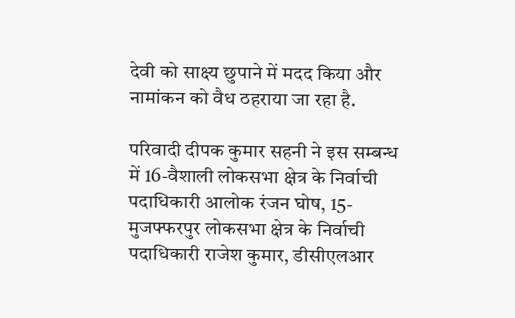देवी को साक्ष्य छुपाने में मदद किया और नामांकन को वैध ठहराया जा रहा है.

परिवादी दीपक कुमार सहनी ने इस सम्बन्ध में 16-वैशाली लोकसभा क्षेत्र के निर्वाची पदाधिकारी आलोक रंजन घोष, 15-मुजफ्फरपुर लोकसभा क्षेत्र के निर्वाची पदाधिकारी राजेश कुमार, डीसीएलआर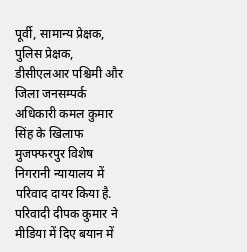पूर्वी, सामान्य प्रेक्षक, पुलिस प्रेक्षक, डीसीएलआर पश्चिमी और जिला जनसम्पर्क अधिकारी कमल कुमार सिंह के खिलाफ मुजफ्फरपुर विशेष निगरानी न्यायालय में परिवाद दायर किया है. परिवादी दीपक कुमार ने मीडिया में दिए बयान में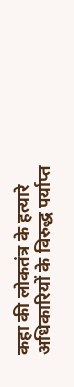कहा की लोकतंत्र के हत्यारे अधिकारियों के विरुद्ध पर्याप्त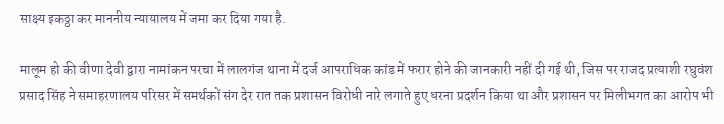साक्ष्य इकठ्ठा कर माननीय न्यायालय में जमा कर दिया गया है.

मालूम हो की वीणा देवी द्वारा नामांकन परचा में लालगंज थाना में दर्ज आपराधिक कांड में फरार होने की जानकारी नहीं दी गई थी, जिस पर राजद प्रत्याशी रघुवंश प्रसाद सिंह ने समाहरणालय परिसर में समर्थकों संग देर रात तक प्रशासन विरोधी नारे लगाते हुए धरना प्रदर्शन किया था और प्रशासन पर मिलीभगत का आरोप भी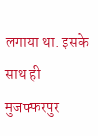लगाया था. इसके साथ ही मुजफ्फरपुर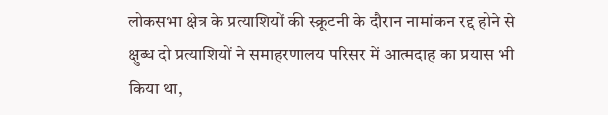लोकसभा क्षेत्र के प्रत्याशियों की स्क्रूटनी के दौरान नामांकन रद्द होने से क्षुब्ध दो प्रत्याशियों ने समाहरणालय परिसर में आत्मदाह का प्रयास भी किया था,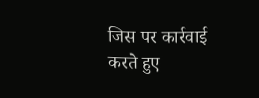जिस पर कार्रवाई करते हुए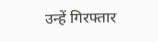उन्हें गिरफ्तार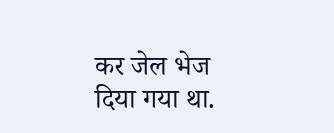कर जेल भेज दिया गया था.